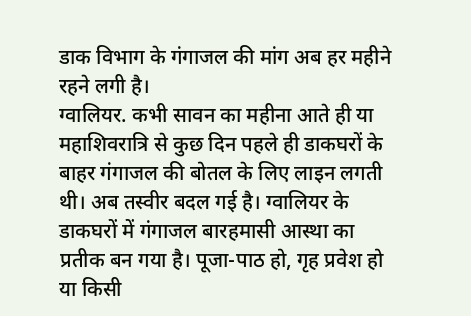डाक विभाग के गंगाजल की मांग अब हर महीने रहने लगी है।
ग्वालियर. कभी सावन का महीना आते ही या महाशिवरात्रि से कुछ दिन पहले ही डाकघरों के बाहर गंगाजल की बोतल के लिए लाइन लगती थी। अब तस्वीर बदल गई है। ग्वालियर के डाकघरों में गंगाजल बारहमासी आस्था का प्रतीक बन गया है। पूजा-पाठ हो, गृह प्रवेश हो या किसी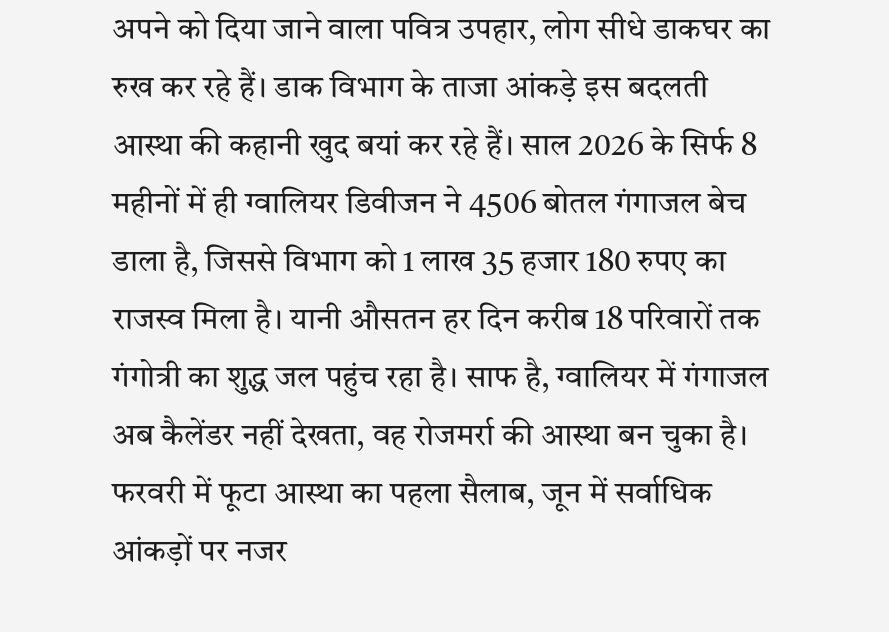अपने को दिया जाने वाला पवित्र उपहार, लोग सीधे डाकघर का रुख कर रहे हैं। डाक विभाग के ताजा आंकड़े इस बदलती आस्था की कहानी खुद बयां कर रहे हैं। साल 2026 के सिर्फ 8 महीनों में ही ग्वालियर डिवीजन ने 4506 बोतल गंगाजल बेच डाला है, जिससे विभाग को 1 लाख 35 हजार 180 रुपए का राजस्व मिला है। यानी औसतन हर दिन करीब 18 परिवारों तक गंगोत्री का शुद्ध जल पहुंच रहा है। साफ है, ग्वालियर में गंगाजल अब कैलेंडर नहीं देखता, वह रोजमर्रा की आस्था बन चुका है।
फरवरी में फूटा आस्था का पहला सैलाब, जून में सर्वाधिक
आंकड़ों पर नजर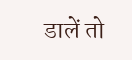डालें तो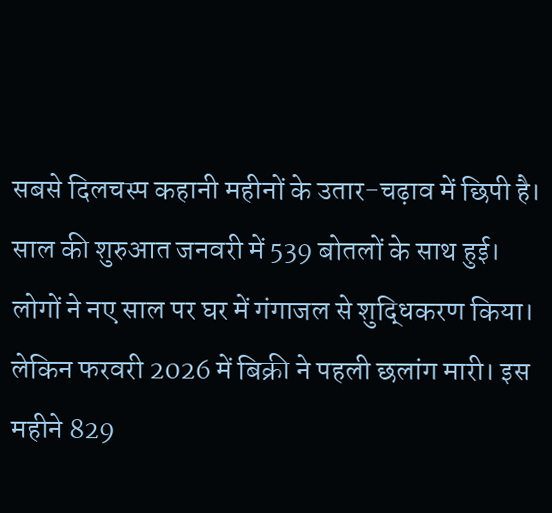सबसे दिलचस्प कहानी महीनों के उतार-चढ़ाव में छिपी है। साल की शुरुआत जनवरी में 539 बोतलों के साथ हुई। लोगों ने नए साल पर घर में गंगाजल से शुद्धिकरण किया। लेकिन फरवरी 2026 में बिक्री ने पहली छलांग मारी। इस महीने 829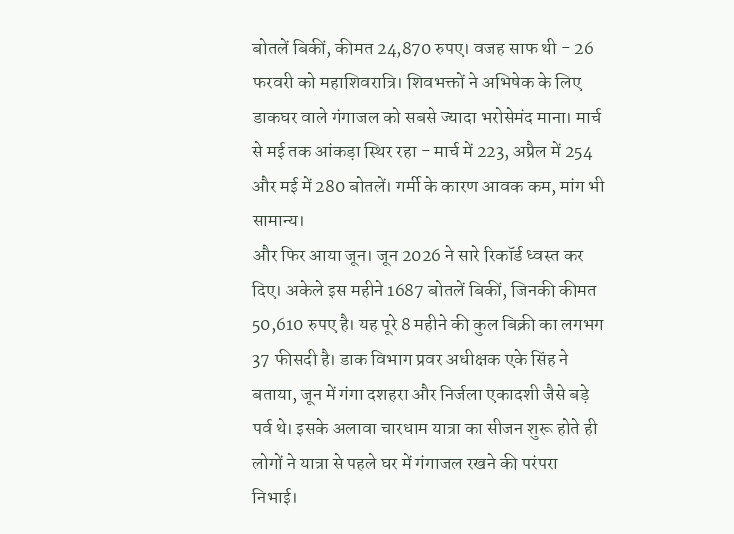बोतलें बिकीं, कीमत 24,870 रुपए। वजह साफ थी - 26 फरवरी को महाशिवरात्रि। शिवभक्तों ने अभिषेक के लिए डाकघर वाले गंगाजल को सबसे ज्यादा भरोसेमंद माना। मार्च से मई तक आंकड़ा स्थिर रहा - मार्च में 223, अप्रैल में 254 और मई में 280 बोतलें। गर्मी के कारण आवक कम, मांग भी सामान्य।
और फिर आया जून। जून 2026 ने सारे रिकॉर्ड ध्वस्त कर दिए। अकेले इस महीने 1687 बोतलें बिकीं, जिनकी कीमत 50,610 रुपए है। यह पूरे 8 महीने की कुल बिक्री का लगभग 37 फीसदी है। डाक विभाग प्रवर अधीक्षक एके सिंह ने बताया, जून में गंगा दशहरा और निर्जला एकादशी जैसे बड़े पर्व थे। इसके अलावा चारधाम यात्रा का सीजन शुरू होते ही लोगों ने यात्रा से पहले घर में गंगाजल रखने की परंपरा निभाई।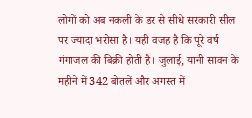लोगों को अब नकली के डर से सीधे सरकारी सील पर ज्यादा भरोसा है। यही वजह है कि पूरे वर्ष गंगाजल की बिक्री होती है। जुलाई, यानी सावन के महीने में 342 बोतलें और अगस्त में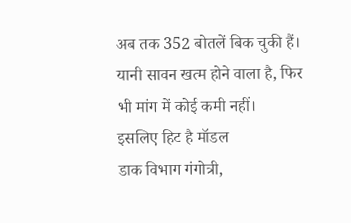अब तक 352 बोतलें बिक चुकी हैं। यानी सावन खत्म होने वाला है, फिर भी मांग में कोई कमी नहीं।
इसलिए हिट है मॉडल
डाक विभाग गंगोत्री,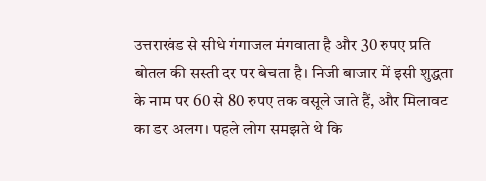उत्तराखंड से सीधे गंगाजल मंगवाता है और 30 रुपए प्रति बोतल की सस्ती दर पर बेचता है। निजी बाजार में इसी शुद्धता के नाम पर 60 से 80 रुपए तक वसूले जाते हैं, और मिलावट का डर अलग। पहले लोग समझते थे कि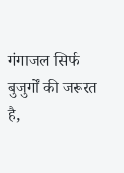गंगाजल सिर्फ बुजुर्गों की जरूरत है,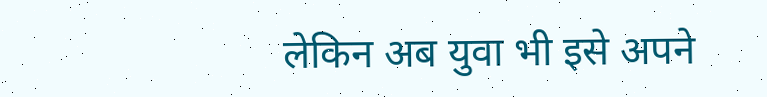लेकिन अब युवा भी इसे अपने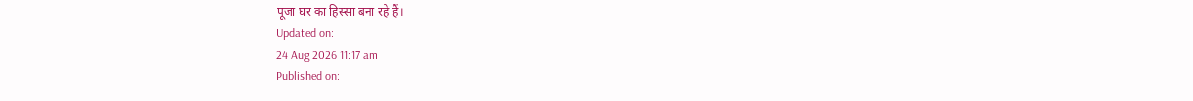पूजा घर का हिस्सा बना रहे हैं।
Updated on:
24 Aug 2026 11:17 am
Published on: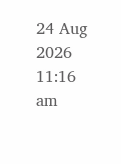24 Aug 2026 11:16 am